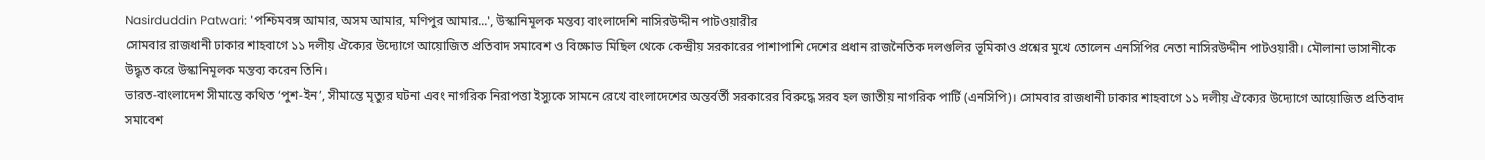Nasirduddin Patwari: 'পশ্চিমবঙ্গ আমার, অসম আমার, মণিপুর আমার...', উস্কানিমূলক মন্তব্য বাংলাদেশি নাসিরউদ্দীন পাটওয়ারীর
সোমবার রাজধানী ঢাকার শাহবাগে ১১ দলীয় ঐক্যের উদ্যোগে আয়োজিত প্রতিবাদ সমাবেশ ও বিক্ষোভ মিছিল থেকে কেন্দ্রীয় সরকারের পাশাপাশি দেশের প্রধান রাজনৈতিক দলগুলির ভূমিকাও প্রশ্নের মুখে তোলেন এনসিপির নেতা নাসিরউদ্দীন পাটওয়ারী। মৌলানা ভাসানীকে উদ্ধৃত করে উস্কানিমূলক মন্তব্য করেন তিনি।
ভারত-বাংলাদেশ সীমান্তে কথিত ‘পুশ-ইন’, সীমান্তে মৃত্যুর ঘটনা এবং নাগরিক নিরাপত্তা ইস্যুকে সামনে রেখে বাংলাদেশের অন্তর্বর্তী সরকারের বিরুদ্ধে সরব হল জাতীয় নাগরিক পার্টি (এনসিপি)। সোমবার রাজধানী ঢাকার শাহবাগে ১১ দলীয় ঐক্যের উদ্যোগে আয়োজিত প্রতিবাদ সমাবেশ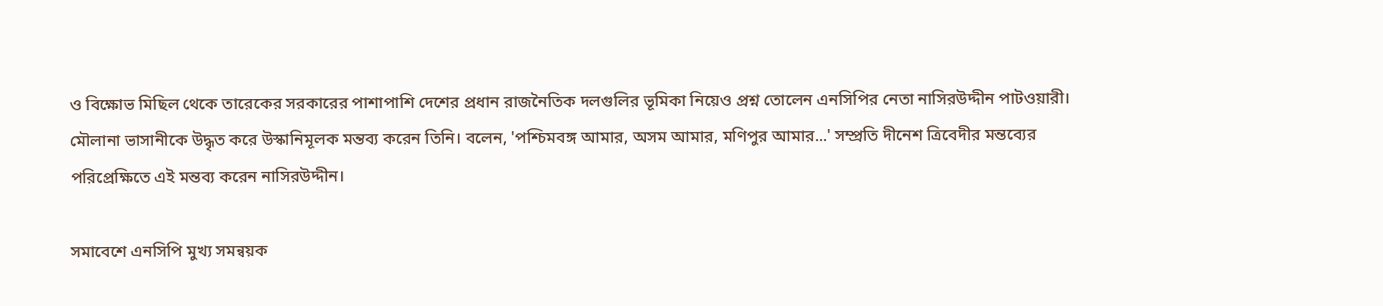ও বিক্ষোভ মিছিল থেকে তারেকের সরকারের পাশাপাশি দেশের প্রধান রাজনৈতিক দলগুলির ভূমিকা নিয়েও প্রশ্ন তোলেন এনসিপির নেতা নাসিরউদ্দীন পাটওয়ারী। মৌলানা ভাসানীকে উদ্ধৃত করে উস্কানিমূলক মন্তব্য করেন তিনি। বলেন, 'পশ্চিমবঙ্গ আমার, অসম আমার, মণিপুর আমার...' সম্প্রতি দীনেশ ত্রিবেদীর মন্তব্যের পরিপ্রেক্ষিতে এই মন্তব্য করেন নাসিরউদ্দীন।

সমাবেশে এনসিপি মুখ্য সমন্বয়ক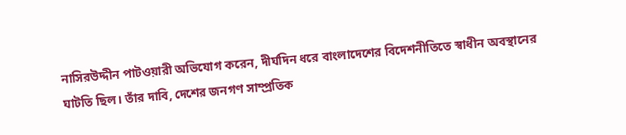নাসিরউদ্দীন পাটওয়ারী অভিযোগ করেন, দীর্ঘদিন ধরে বাংলাদেশের বিদেশনীতিতে স্বাধীন অবস্থানের ঘাটতি ছিল। তাঁর দাবি, দেশের জনগণ সাম্প্রতিক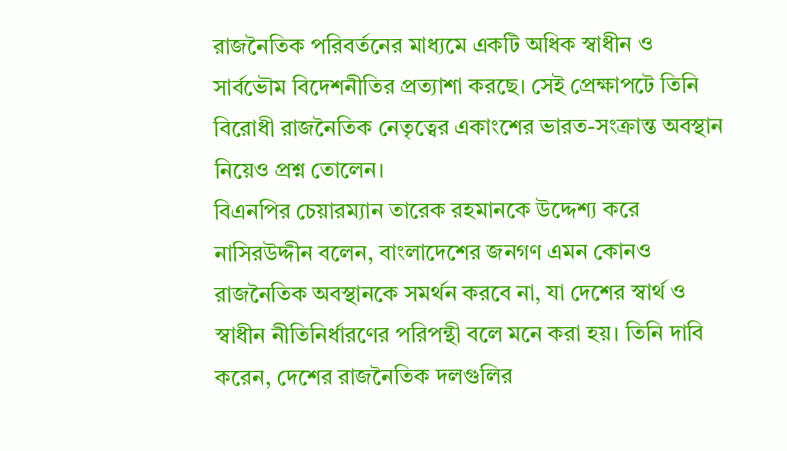রাজনৈতিক পরিবর্তনের মাধ্যমে একটি অধিক স্বাধীন ও সার্বভৌম বিদেশনীতির প্রত্যাশা করছে। সেই প্রেক্ষাপটে তিনি বিরোধী রাজনৈতিক নেতৃত্বের একাংশের ভারত-সংক্রান্ত অবস্থান নিয়েও প্রশ্ন তোলেন।
বিএনপির চেয়ারম্যান তারেক রহমানকে উদ্দেশ্য করে নাসিরউদ্দীন বলেন, বাংলাদেশের জনগণ এমন কোনও রাজনৈতিক অবস্থানকে সমর্থন করবে না, যা দেশের স্বার্থ ও স্বাধীন নীতিনির্ধারণের পরিপন্থী বলে মনে করা হয়। তিনি দাবি করেন, দেশের রাজনৈতিক দলগুলির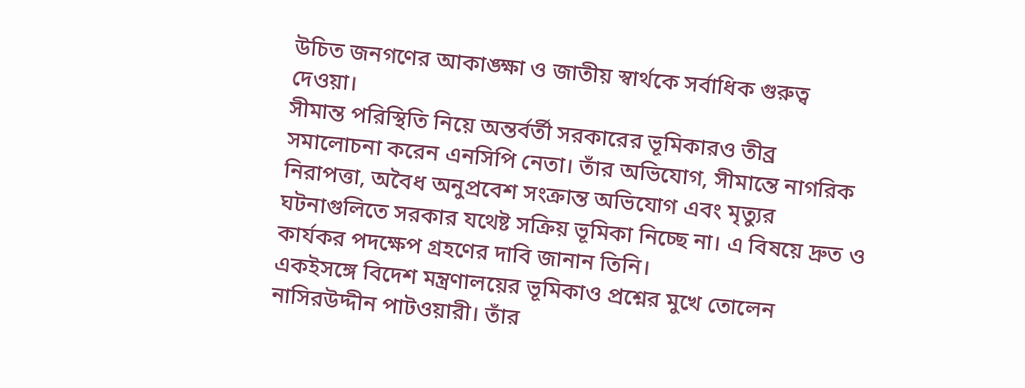উচিত জনগণের আকাঙ্ক্ষা ও জাতীয় স্বার্থকে সর্বাধিক গুরুত্ব দেওয়া।
সীমান্ত পরিস্থিতি নিয়ে অন্তর্বর্তী সরকারের ভূমিকারও তীব্র সমালোচনা করেন এনসিপি নেতা। তাঁর অভিযোগ, সীমান্তে নাগরিক নিরাপত্তা, অবৈধ অনুপ্রবেশ সংক্রান্ত অভিযোগ এবং মৃত্যুর ঘটনাগুলিতে সরকার যথেষ্ট সক্রিয় ভূমিকা নিচ্ছে না। এ বিষয়ে দ্রুত ও কার্যকর পদক্ষেপ গ্রহণের দাবি জানান তিনি।
একইসঙ্গে বিদেশ মন্ত্রণালয়ের ভূমিকাও প্রশ্নের মুখে তোলেন নাসিরউদ্দীন পাটওয়ারী। তাঁর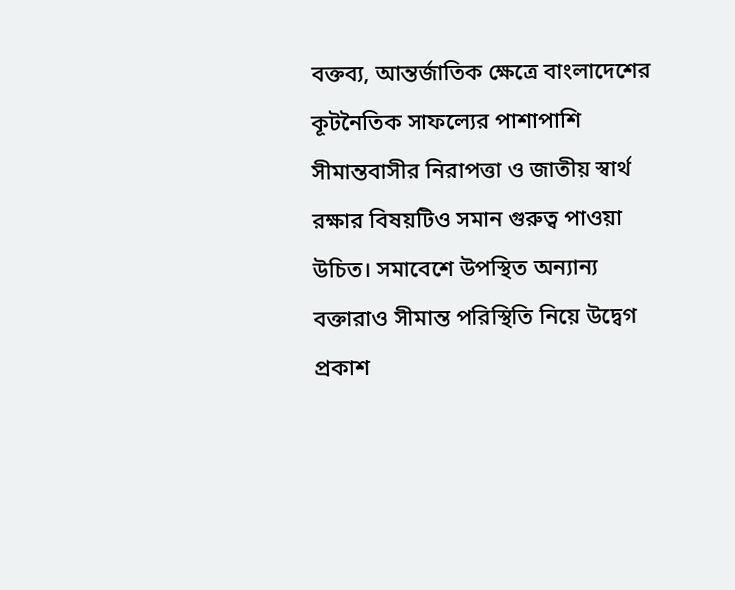বক্তব্য, আন্তর্জাতিক ক্ষেত্রে বাংলাদেশের কূটনৈতিক সাফল্যের পাশাপাশি সীমান্তবাসীর নিরাপত্তা ও জাতীয় স্বার্থ রক্ষার বিষয়টিও সমান গুরুত্ব পাওয়া উচিত। সমাবেশে উপস্থিত অন্যান্য বক্তারাও সীমান্ত পরিস্থিতি নিয়ে উদ্বেগ প্রকাশ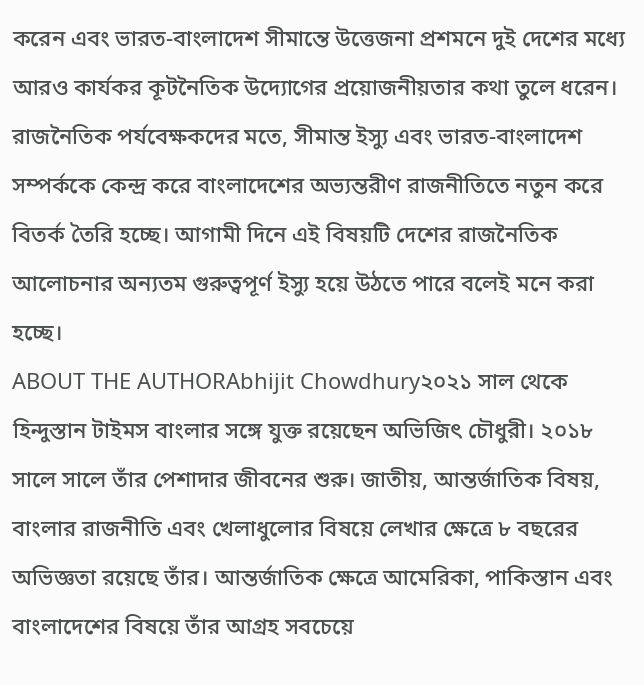করেন এবং ভারত-বাংলাদেশ সীমান্তে উত্তেজনা প্রশমনে দুই দেশের মধ্যে আরও কার্যকর কূটনৈতিক উদ্যোগের প্রয়োজনীয়তার কথা তুলে ধরেন। রাজনৈতিক পর্যবেক্ষকদের মতে, সীমান্ত ইস্যু এবং ভারত-বাংলাদেশ সম্পর্ককে কেন্দ্র করে বাংলাদেশের অভ্যন্তরীণ রাজনীতিতে নতুন করে বিতর্ক তৈরি হচ্ছে। আগামী দিনে এই বিষয়টি দেশের রাজনৈতিক আলোচনার অন্যতম গুরুত্বপূর্ণ ইস্যু হয়ে উঠতে পারে বলেই মনে করা হচ্ছে।
ABOUT THE AUTHORAbhijit Chowdhury২০২১ সাল থেকে হিন্দুস্তান টাইমস বাংলার সঙ্গে যুক্ত রয়েছেন অভিজিৎ চৌধুরী। ২০১৮ সালে সালে তাঁর পেশাদার জীবনের শুরু। জাতীয়, আন্তর্জাতিক বিষয়, বাংলার রাজনীতি এবং খেলাধুলোর বিষয়ে লেখার ক্ষেত্রে ৮ বছরের অভিজ্ঞতা রয়েছে তাঁর। আন্তর্জাতিক ক্ষেত্রে আমেরিকা, পাকিস্তান এবং বাংলাদেশের বিষয়ে তাঁর আগ্রহ সবচেয়ে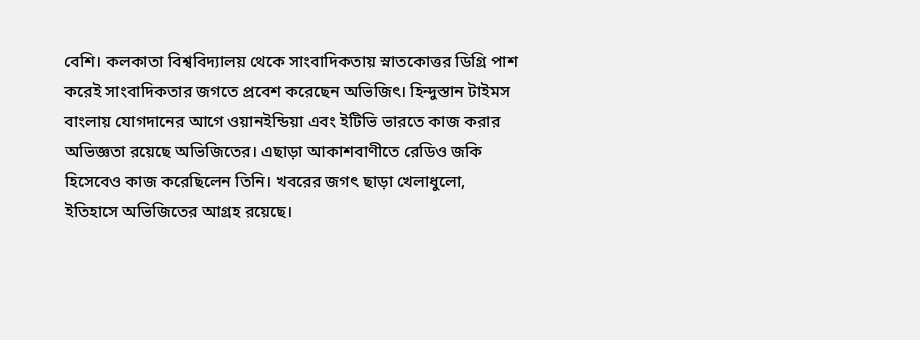বেশি। কলকাতা বিশ্ববিদ্যালয় থেকে সাংবাদিকতায় স্নাতকোত্তর ডিগ্রি পাশ করেই সাংবাদিকতার জগতে প্রবেশ করেছেন অভিজিৎ। হিন্দুস্তান টাইমস বাংলায় যোগদানের আগে ওয়ানইন্ডিয়া এবং ইটিভি ভারতে কাজ করার অভিজ্ঞতা রয়েছে অভিজিতের। এছাড়া আকাশবাণীতে রেডিও জকি হিসেবেও কাজ করেছিলেন তিনি। খবরের জগৎ ছাড়া খেলাধুলো, ইতিহাসে অভিজিতের আগ্রহ রয়েছে।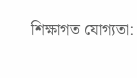শিক্ষাগত যোগ্যতা: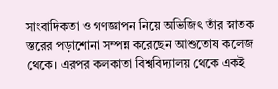সাংবাদিকতা ও গণজ্ঞাপন নিয়ে অভিজিৎ তাঁর স্নাতক স্তরের পড়াশোনা সম্পন্ন করেছেন আশুতোষ কলেজ থেকে। এরপর কলকাতা বিশ্ববিদ্যালয় থেকে একই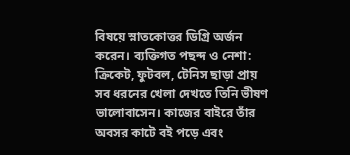বিষয়ে স্নাতকোত্তর ডিগ্রি অর্জন করেন। ব্যক্তিগত পছন্দ ও নেশা: ক্রিকেট, ফুটবল, টেনিস ছাড়া প্রায় সব ধরনের খেলা দেখতে তিনি ভীষণ ভালোবাসেন। কাজের বাইরে তাঁর অবসর কাটে বই পড়ে এবং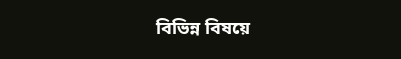বিভিন্ন বিষয়ে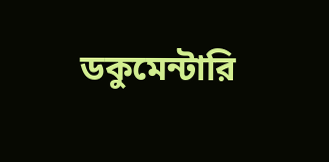ডকুমেন্টারি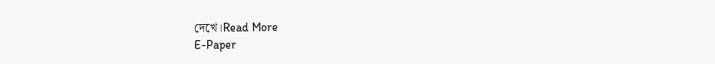দেখে।Read More
E-Paper